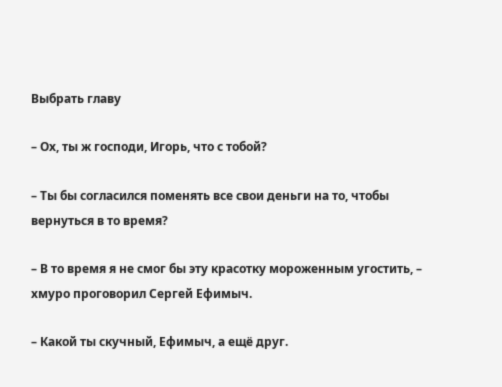Выбрать главу

– Ох, ты ж господи, Игорь, что с тобой?

– Ты бы согласился поменять все свои деньги на то, чтобы вернуться в то время?

– В то время я не смог бы эту красотку мороженным угостить, – хмуро проговорил Сергей Ефимыч.

– Какой ты скучный, Ефимыч, а ещё друг.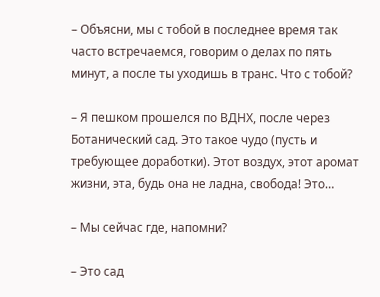– Объясни, мы с тобой в последнее время так часто встречаемся, говорим о делах по пять минут, а после ты уходишь в транс. Что с тобой?

– Я пешком прошелся по ВДНХ, после через Ботанический сад. Это такое чудо (пусть и требующее доработки). Этот воздух, этот аромат жизни, эта, будь она не ладна, свобода! Это…

– Мы сейчас где, напомни?

– Это сад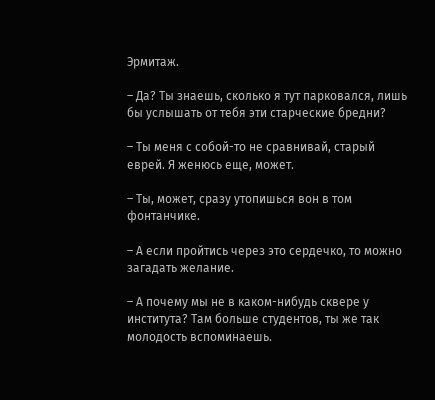Эрмитаж.

– Да? Ты знаешь, сколько я тут парковался, лишь бы услышать от тебя эти старческие бредни?

– Ты меня с собой-то не сравнивай, старый еврей. Я женюсь еще, может.

– Ты, может, сразу утопишься вон в том фонтанчике.

– А если пройтись через это сердечко, то можно загадать желание.

– А почему мы не в каком-нибудь сквере у института? Там больше студентов, ты же так молодость вспоминаешь.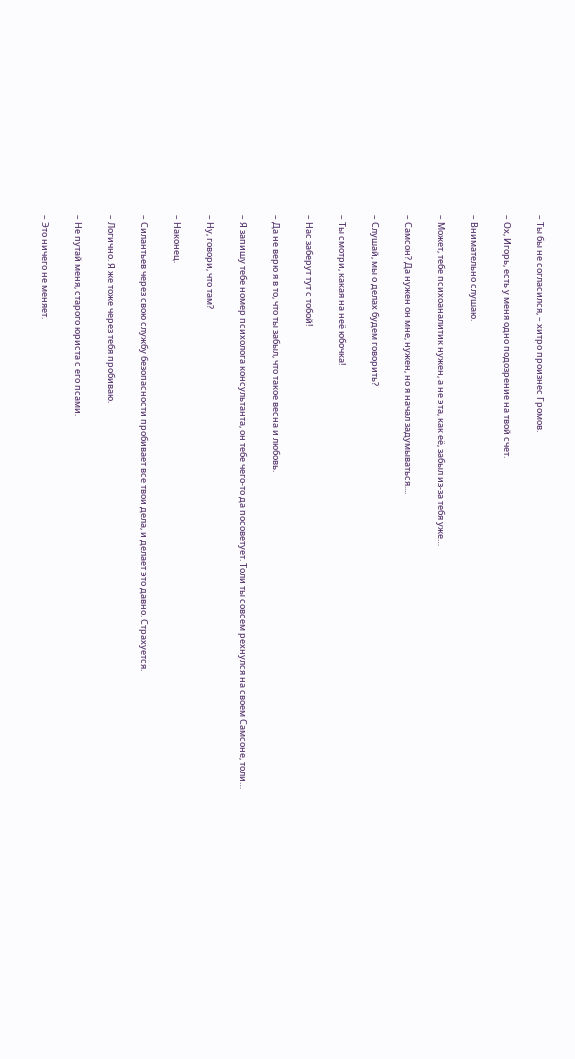– Ты бы не согласился, – хитро произнес Громов.

– Ох, Игорь, есть у меня одно подозрение на твой счет.

– Внимательно слушаю.

– Может, тебе психоаналитик нужен, а не эта, как её, забыл из-за тебя уже…

– Самсон? Да нужен он мне, нужен, но я начал задумываться....

– Слушай, мы о делах будем говорить?

– Ты смотри, какая на неё юбочка!

– Нас заберут тут с тобой!

– Да не верю я в то, что ты забыл, что такое весна и любовь.

– Я запишу тебе номер психолога консультанта, он тебе чего-то да посоветует. Толи ты совсем рехнулся на своем Самсоне, толи…

– Ну, говори, что там?

– Наконец.

– Силантьев через свою службу безопасности пробивает все твои дела, и делает это давно. Страхуется.

– Логично. Я же тоже через тебя пробиваю.

– Не путай меня, старого юриста с его псами.

– Это ничего не меняет.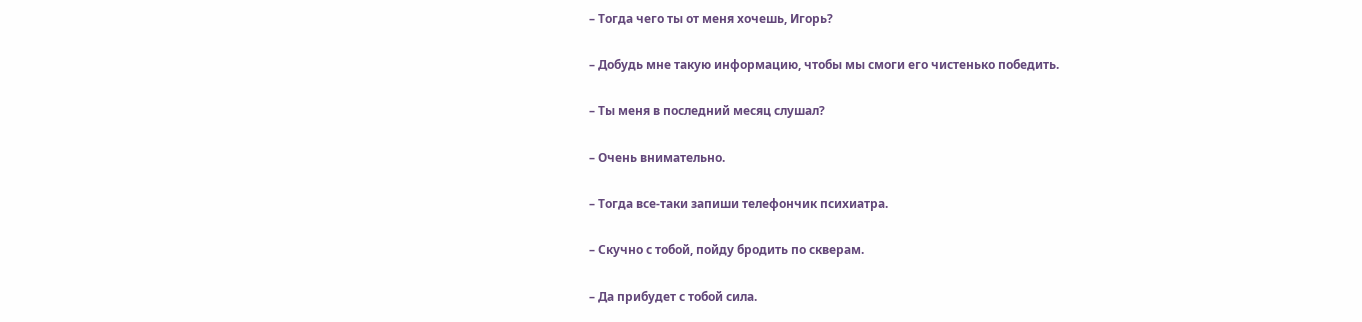– Тогда чего ты от меня хочешь, Игорь?

– Добудь мне такую информацию, чтобы мы смоги его чистенько победить.

– Ты меня в последний месяц слушал?

– Очень внимательно.

– Тогда все-таки запиши телефончик психиатра.

– Скучно с тобой, пойду бродить по скверам.

– Да прибудет с тобой сила.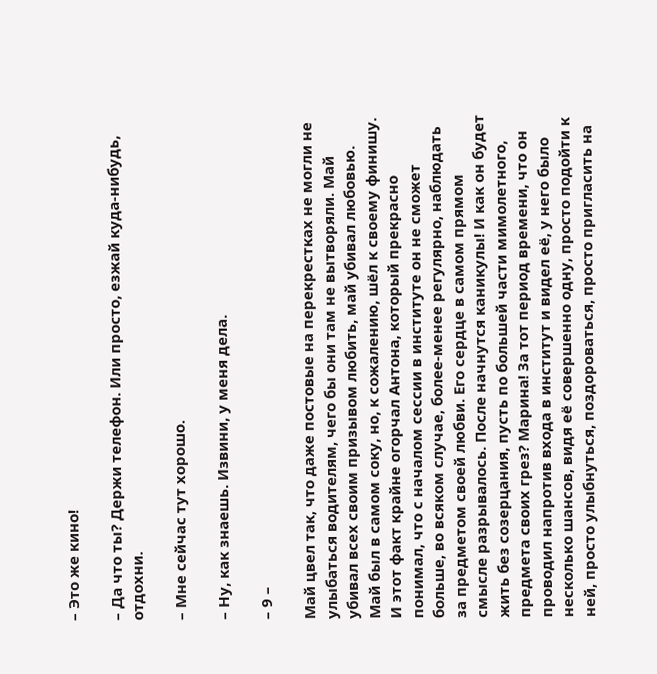– Это же кино!

– Да что ты? Держи телефон. Или просто, езжай куда-нибудь, отдохни.

– Мне сейчас тут хорошо.

– Ну, как знаешь. Извини, у меня дела.

– 9 –

Май цвел так, что даже постовые на перекрестках не могли не улыбаться водителям, чего бы они там не вытворяли. Май убивал всех своим призывом любить, май убивал любовью. Май был в самом соку, но, к сожалению, шёл к своему финишу.       И этот факт крайне огорчал Антона, который прекрасно понимал, что с началом сессии в институте он не сможет больше, во всяком случае, более-менее регулярно, наблюдать за предметом своей любви. Его сердце в самом прямом смысле разрывалось. После начнутся каникулы! И как он будет жить без созерцания, пусть по большей части мимолетного, предмета своих грез? Марина! За тот период времени, что он проводил напротив входа в институт и видел её, у него было несколько шансов, видя её совершенно одну, просто подойти к ней, просто улыбнуться, поздороваться, просто пригласить на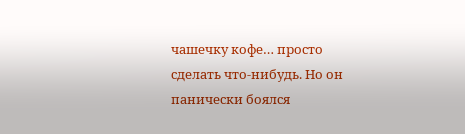чашечку кофе… просто сделать что-нибудь. Но он панически боялся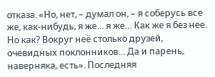отказа. «Но, нет, – думал он, – я соберусь все же, как-нибудь, я же… я же… Как же я без нее. Но как? Вокруг неё столько друзей, очевидных поклонников… Да и парень, наверняка, есть». Последняя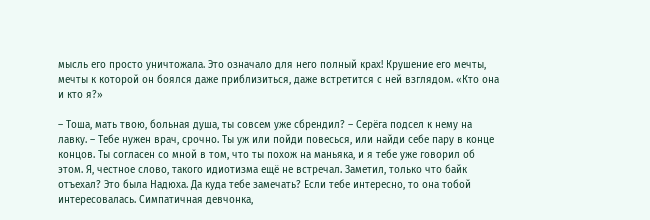мысль его просто уничтожала. Это означало для него полный крах! Крушение его мечты, мечты к которой он боялся даже приблизиться, даже встретится с ней взглядом. «Кто она и кто я?»

– Тоша, мать твою, больная душа, ты совсем уже сбрендил? – Серёга подсел к нему на лавку. – Тебе нужен врач, срочно. Ты уж или пойди повесься, или найди себе пару в конце концов. Ты согласен со мной в том, что ты похож на маньяка, и я тебе уже говорил об этом. Я, честное слово, такого идиотизма ещё не встречал. Заметил, только что байк отъехал? Это была Надюха. Да куда тебе замечать? Если тебе интересно, то она тобой интересовалась. Симпатичная девчонка,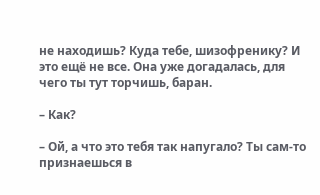не находишь? Куда тебе, шизофренику? И это ещё не все. Она уже догадалась, для чего ты тут торчишь, баран.

– Как?

– Ой, а что это тебя так напугало? Ты сам-то признаешься в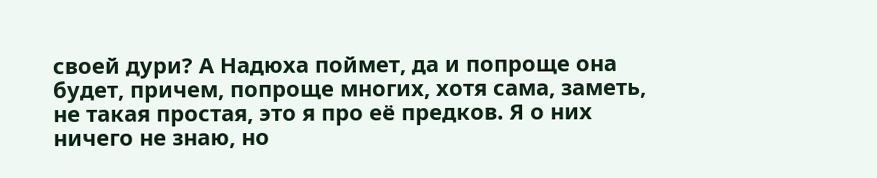своей дури? А Надюха поймет, да и попроще она будет, причем, попроще многих, хотя сама, заметь, не такая простая, это я про её предков. Я о них ничего не знаю, но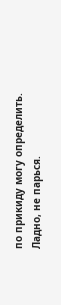по прикиду могу определить. Ладно, не парься.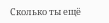Сколько ты ещё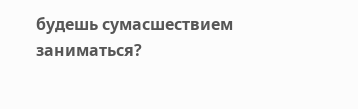будешь сумасшествием заниматься?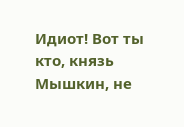Идиот! Вот ты кто, князь Мышкин, не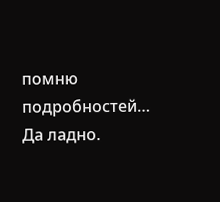помню подробностей… Да ладно.